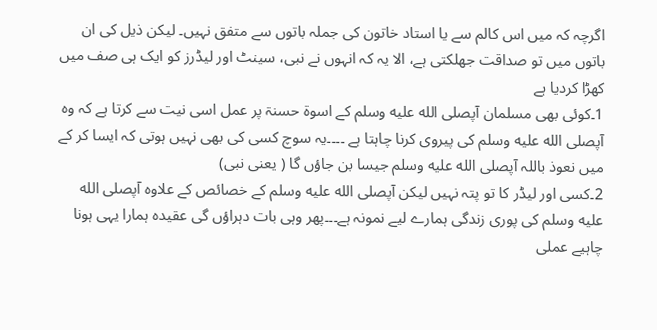اگرچہ کہ میں اس کالم سے یا استاد خاتون کی جملہ باتوں سے متفق نہیں۔ لیکن ذیل کی ان باتوں میں تو صداقت جھلکتی ہے، الا یہ کہ انہوں نے نبی، سینٹ اور لیڈرز کو ایک ہی صف میں کھڑا کردیا ہے
1۔کوئی بھی مسلمان آپصلى الله عليه وسلم کے اسوۃ حسنۃ پر عمل اسی نیت سے کرتا ہے کہ وہ آپصلى الله عليه وسلم کی پیروی کرنا چاہتا ہے ۔۔۔۔یہ سوچ کسی کی بھی نہیں ہوتی کہ ایسا کر کے میں نعوذ باللہ آپصلى الله عليه وسلم جیسا بن جاؤں گا ( یعنی نبی)
2۔کسی اور لیڈر کا تو پتہ نہیں لیکن آپصلى الله عليه وسلم کے خصائص کے علاوہ آپصلى الله عليه وسلم کی پوری زندگی ہمارے لیے نمونہ ہے۔۔۔پھر وہی بات دہراؤں گی عقیدہ ہمارا یہی ہونا چاہیے عملی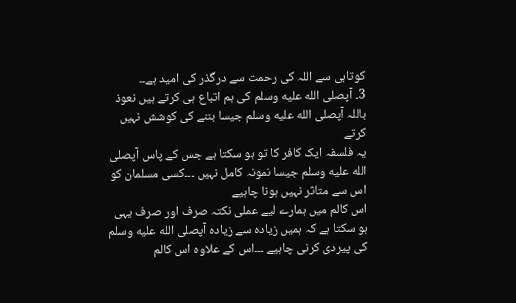کوتاہی سے اللہ کی رحمت سے درگذر کی امید ہے۔۔
3۔ آپصلى الله عليه وسلم کی ہم اتباع ہی کرتے ہیں نعوذ باللہ آپصلى الله عليه وسلم جیسا بننے کی کوشش نہیں کرتے
یہ فلسفہ ایک کافر کا تو ہو سکتا ہے جس کے پاس آپصلى الله عليه وسلم جیسا نمونہ کامل نہیں ۔۔۔کسی مسلمان کو اس سے متاثر نہیں ہونا چاہیے
اس کالم میں ہمارے لیے عملی نکتہ صرف اور صرف یہی ہو سکتا ہے کہ ہمیں زیادہ سے زیادہ آپصلى الله عليه وسلم کی پیردی کرنی چاہیے ۔۔۔اس کے علاوہ اس کالم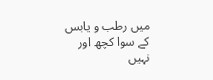میں رطب و یابس کے سوا کچھ اور نہیں